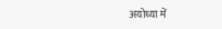अयोध्या में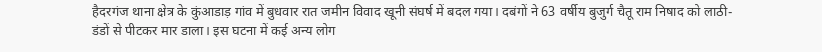हैदरगंज थाना क्षेत्र के कुंआडाड़ गांव में बुधवार रात जमीन विवाद खूनी संघर्ष में बदल गया। दबंगों ने 63 वर्षीय बुजुर्ग चैतू राम निषाद को लाठी-डंडों से पीटकर मार डाला। इस घटना में कई अन्य लोग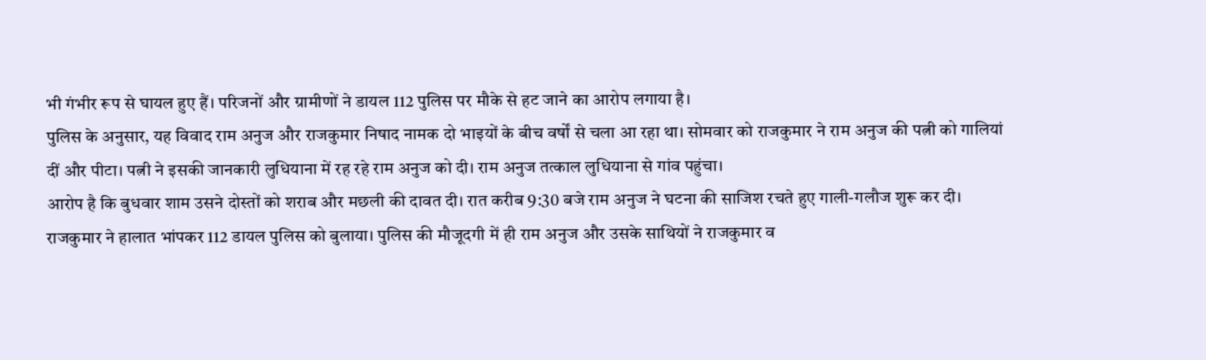भी गंभीर रूप से घायल हुए हैं। परिजनों और ग्रामीणों ने डायल 112 पुलिस पर मौके से हट जाने का आरोप लगाया है।
पुलिस के अनुसार, यह विवाद राम अनुज और राजकुमार निषाद नामक दो भाइयों के बीच वर्षों से चला आ रहा था। सोमवार को राजकुमार ने राम अनुज की पत्नी को गालियां दीं और पीटा। पत्नी ने इसकी जानकारी लुधियाना में रह रहे राम अनुज को दी। राम अनुज तत्काल लुधियाना से गांव पहुंचा।
आरोप है कि बुधवार शाम उसने दोस्तों को शराब और मछली की दावत दी। रात करीब 9:30 बजे राम अनुज ने घटना की साजिश रचते हुए गाली-गलौज शुरू कर दी। राजकुमार ने हालात भांपकर 112 डायल पुलिस को बुलाया। पुलिस की मौजूदगी में ही राम अनुज और उसके साथियों ने राजकुमार व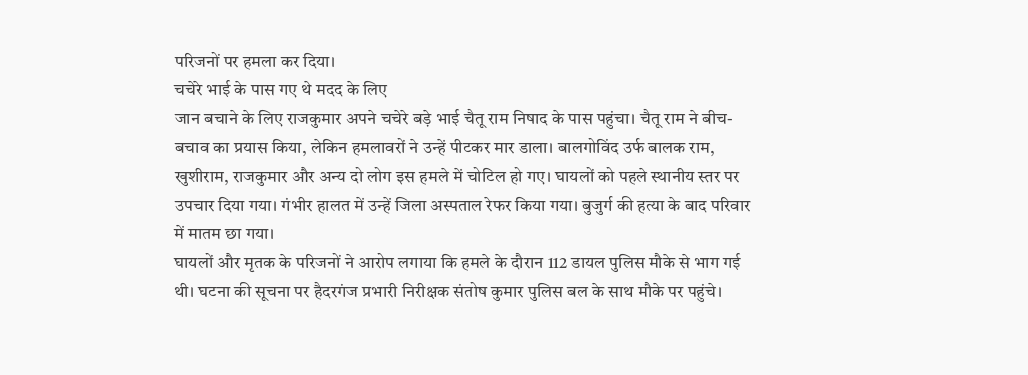परिजनों पर हमला कर दिया।
चचेरे भाई के पास गए थे मदद के लिए
जान बचाने के लिए राजकुमार अपने चचेरे बड़े भाई चैतू राम निषाद के पास पहुंचा। चैतू राम ने बीच-बचाव का प्रयास किया, लेकिन हमलावरों ने उन्हें पीटकर मार डाला। बालगोविंद उर्फ बालक राम, खुशीराम, राजकुमार और अन्य दो लोग इस हमले में चोटिल हो गए। घायलों को पहले स्थानीय स्तर पर उपचार दिया गया। गंभीर हालत में उन्हें जिला अस्पताल रेफर किया गया। बुजुर्ग की हत्या के बाद परिवार में मातम छा गया।
घायलों और मृतक के परिजनों ने आरोप लगाया कि हमले के दौरान 112 डायल पुलिस मौके से भाग गई थी। घटना की सूचना पर हैदरगंज प्रभारी निरीक्षक संतोष कुमार पुलिस बल के साथ मौके पर पहुंचे।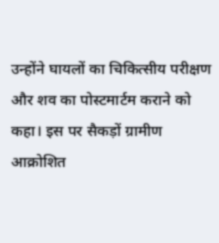उन्होंने घायलों का चिकित्सीय परीक्षण और शव का पोस्टमार्टम कराने को कहा। इस पर सैकड़ों ग्रामीण आक्रोशित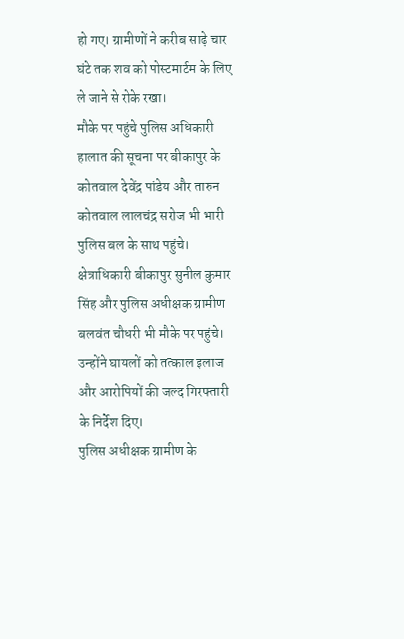हो गए। ग्रामीणों ने करीब साढ़े चार घंटे तक शव को पोस्टमार्टम के लिए ले जाने से रोके रखा।
मौके पर पहुंचे पुलिस अधिकारी
हालात की सूचना पर बीकापुर के कोतवाल देवेंद्र पांडेय और तारुन कोतवाल लालचंद्र सरोज भी भारी पुलिस बल के साथ पहुंचे। क्षेत्राधिकारी बीकापुर सुनील कुमार सिंह और पुलिस अधीक्षक ग्रामीण बलवंत चौधरी भी मौके पर पहुंचे। उन्होंने घायलों को तत्काल इलाज और आरोपियों की जल्द गिरफ्तारी के निर्देश दिए।
पुलिस अधीक्षक ग्रामीण के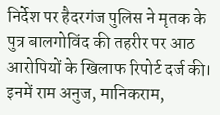निर्देश पर हैदरगंज पुलिस ने मृतक के पुत्र बालगोविंद की तहरीर पर आठ आरोपियों के खिलाफ रिपोर्ट दर्ज की। इनमें राम अनुज, मानिकराम,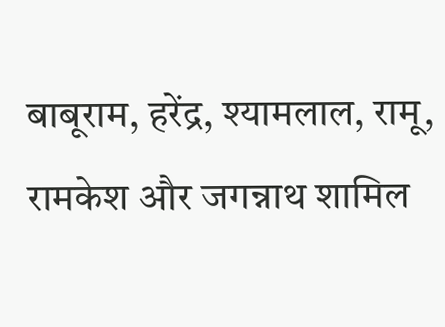बाबूराम, हरेंद्र, श्यामलाल, रामू, रामकेश और जगन्नाथ शामिल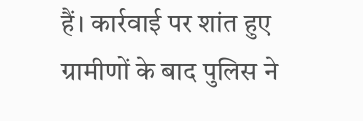हैं। कार्रवाई पर शांत हुए ग्रामीणों के बाद पुलिस ने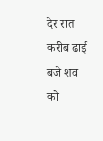देर रात करीब ढाई बजे शव को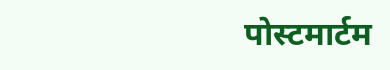पोस्टमार्टम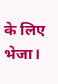के लिए भेजा।